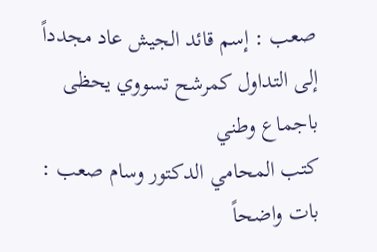صعب : إسم قائد الجيش عاد مجدداً إلى التداول كمرشح تسووي يحظى باجماع وطني
كتب المحامي الدكتور وسام صعب :
بات واضحاً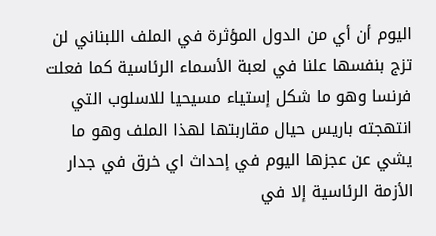اليوم أن أي من الدول المؤثرة في الملف اللبناني لن تزج بنفسها علنا في لعبة الأسماء الرئاسية كما فعلت فرنسا وهو ما شكل إستياء مسيحيا للاسلوب التي انتهجته باريس حيال مقاربتها لهذا الملف وهو ما يشي عن عجزها اليوم في إحداث اي خرق في جدار الأزمة الرئاسية إلا في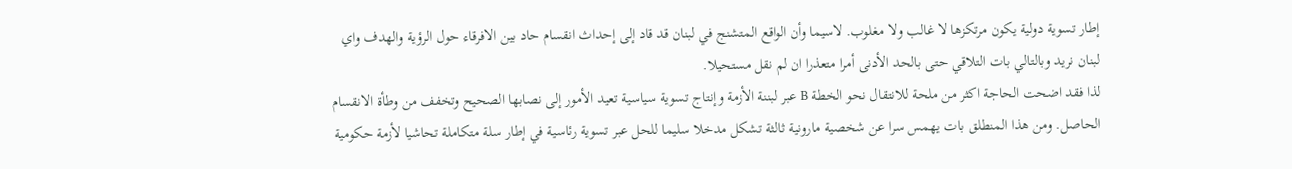إطار تسوية دولية يكون مرتكزها لا غالب ولا مغلوب. لاسيما وأن الواقع المتشنج في لبنان قد قاد إلى إحداث انقسام حاد بين الافرقاء حول الرؤية والهدف واي لبنان نريد وبالتالي بات التلاقي حتى بالحد الأدنى أمرا متعذرا ان لم نقل مستحيلا.
لذا فقد اضحت الحاجة اكثر من ملحة للانتقال نحو الخطة B عبر لبننة الأزمة وإنتاج تسوية سياسية تعيد الأمور إلى نصابها الصحيح وتخفف من وطأة الانقسام الحاصل. ومن هذا المنطلق بات يهمس سرا عن شخصية مارونية ثالثة تشكل مدخلا سليما للحل عبر تسوية رئاسية في إطار سلة متكاملة تحاشيا لأزمة حكومية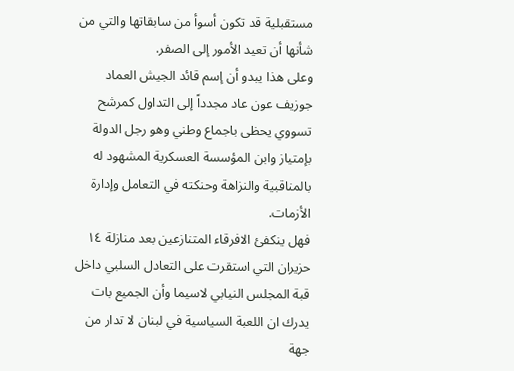مستقبلية قد تكون أسوأ من سابقاتها والتي من شأنها أن تعيد الأمور إلى الصفر.
وعلى هذا يبدو أن إسم قائد الجيش العماد جوزيف عون عاد مجدداً إلى التداول كمرشح تسووي يحظى باجماع وطني وهو رجل الدولة بإمتياز وابن المؤسسة العسكرية المشهود له بالمناقبية والنزاهة وحنكته في التعامل وإدارة الأزمات.
فهل ينكفئ الافرقاء المتنازعين بعد منازلة ١٤ حزيران التي استقرت على التعادل السلبي داخل قبة المجلس النيابي لاسيما وأن الجميع بات يدرك ان اللعبة السياسية في لبنان لا تدار من جهة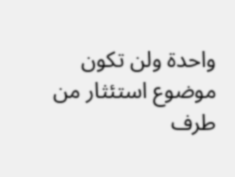واحدة ولن تكون موضوع استئثار من طرف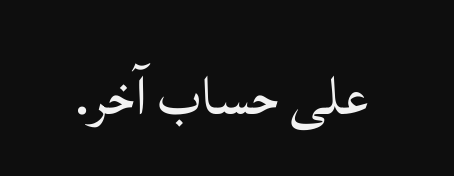على حساب آخر.